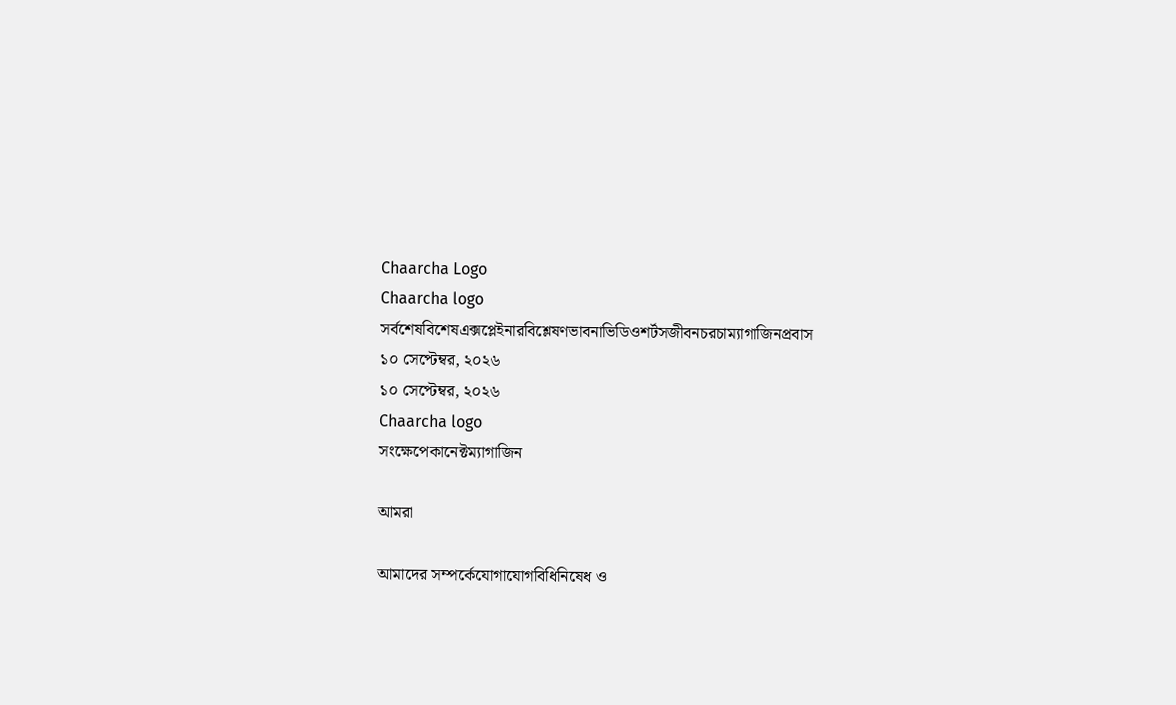Chaarcha Logo
Chaarcha logo
সর্বশেষবিশেষএক্সপ্লেইনারবিশ্লেষণভাবনাভিডিওশর্টসজীবনচরচাম্যাগাজিনপ্রবাস
১০ সেপ্টেম্বর, ২০২৬
১০ সেপ্টেম্বর, ২০২৬
Chaarcha logo
সংক্ষেপেকানেক্টম্যাগাজিন

আমরা

আমাদের সম্পর্কেযোগাযোগবিধিনিষেধ ও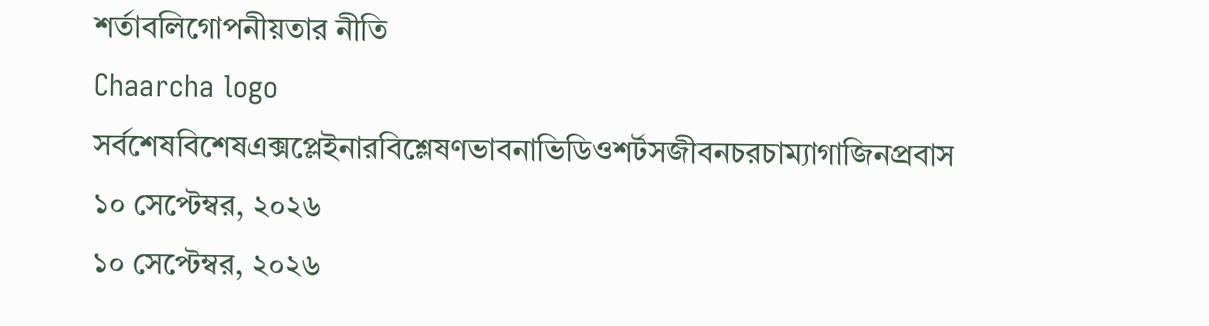শর্তাবলিগোপনীয়তার নীতি
Chaarcha logo
সর্বশেষবিশেষএক্সপ্লেইনারবিশ্লেষণভাবনাভিডিওশর্টসজীবনচরচাম্যাগাজিনপ্রবাস
১০ সেপ্টেম্বর, ২০২৬
১০ সেপ্টেম্বর, ২০২৬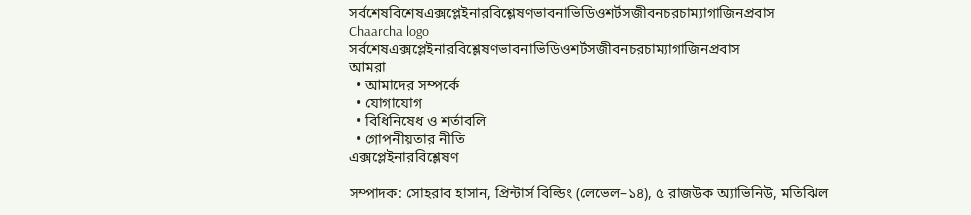সর্বশেষবিশেষএক্সপ্লেইনারবিশ্লেষণভাবনাভিডিওশর্টসজীবনচরচাম্যাগাজিনপ্রবাস
Chaarcha logo
সর্বশেষএক্সপ্লেইনারবিশ্লেষণভাবনাভিডিওশর্টসজীবনচরচাম্যাগাজিনপ্রবাস
আমরা
  • আমাদের সম্পর্কে
  • যোগাযোগ
  • বিধিনিষেধ ও শর্তাবলি
  • গোপনীয়তার নীতি
এক্সপ্লেইনারবিশ্লেষণ

সম্পাদক: সোহরাব হাসান, প্রিন্টার্স বিল্ডিং (লেভেল–১৪), ৫ রাজউক অ্যাভিনিউ, মতিঝিল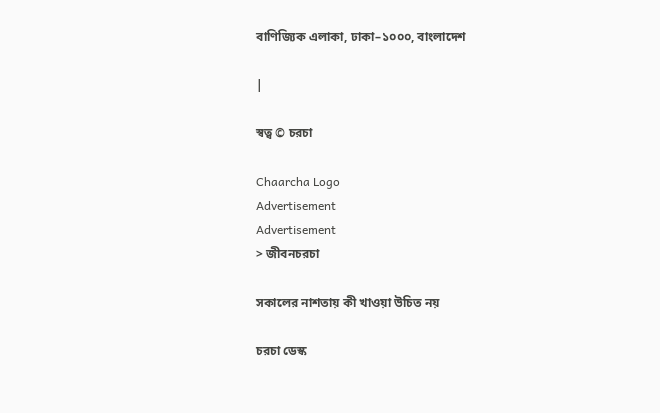বাণিজ্যিক এলাকা, ঢাকা–১০০০, বাংলাদেশ

|

স্বত্ব © চরচা

Chaarcha Logo
Advertisement
Advertisement
> জীবনচরচা

সকালের নাশতায় কী খাওয়া উচিত নয়

চরচা ডেস্ক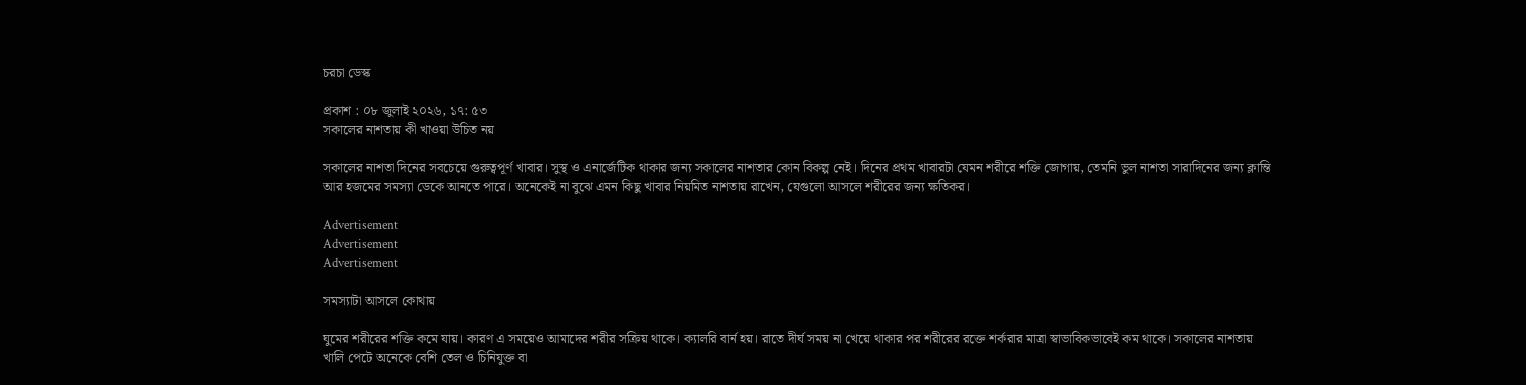চরচা ডেস্ক

প্রকাশ : ০৮ জুলাই ২০২৬, ১৭: ৫৩
সকালের নাশতায় কী খাওয়া উচিত নয়

সকালের নাশতা দিনের সবচেয়ে গুরুত্বপূর্ণ খাবার। সুস্থ ও এনার্জেটিক থাকার জন্য সকালের নাশতার কোন বিকল্প নেই। দিনের প্রথম খাবারটা যেমন শরীরে শক্তি জোগায়, তেমনি ভুল নাশতা সারাদিনের জন্য ক্লান্তি আর হজমের সমস্যা ডেকে আনতে পারে। অনেকেই না বুঝে এমন কিছু খাবার নিয়মিত নাশতায় রাখেন, যেগুলো আসলে শরীরের জন্য ক্ষতিকর।

Advertisement
Advertisement
Advertisement

সমস্যাটা আসলে কোথায়

ঘুমের শরীরের শক্তি কমে যায়। কারণ এ সময়েও আমাদের শরীর সক্রিয় থাকে। ক্যালরি বার্ন হয়। রাতে দীর্ঘ সময় না খেয়ে থাকার পর শরীরের রক্তে শর্করার মাত্রা স্বাভাবিকভাবেই কম থাকে। সকালের নাশতায় খালি পেটে অনেকে বেশি তেল ও চিনিযুক্ত বা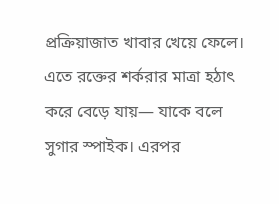প্রক্রিয়াজাত খাবার খেয়ে ফেলে। এতে রক্তের শর্করার মাত্রা হঠাৎ করে বেড়ে যায়— যাকে বলে সুগার স্পাইক। এরপর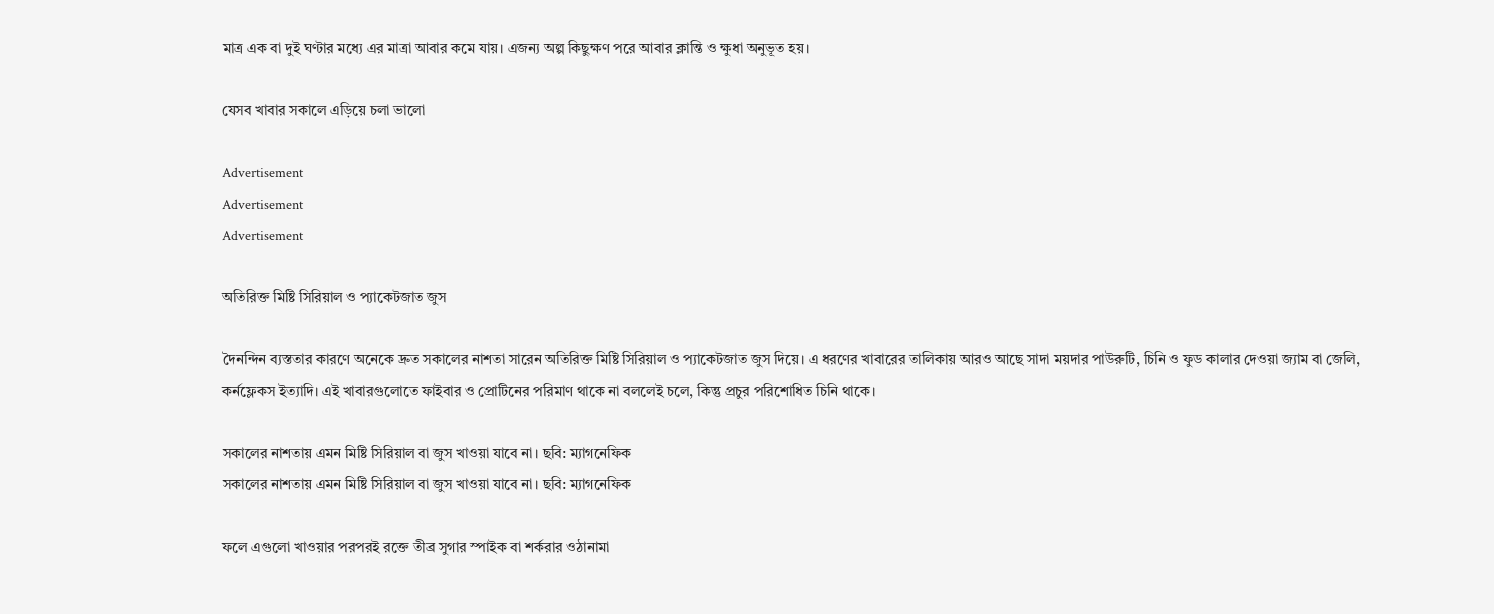মাত্র এক বা দুই ঘণ্টার মধ্যে এর মাত্রা আবার কমে যায়। এজন্য অল্প কিছুক্ষণ পরে আবার ক্লান্তি ও ক্ষুধা অনুভূত হয়।

যেসব খাবার সকালে এড়িয়ে চলা ভালো

Advertisement
Advertisement
Advertisement

অতিরিক্ত মিষ্টি সিরিয়াল ও প্যাকেটজাত জুস

দৈনন্দিন ব্যস্ততার কারণে অনেকে দ্রুত সকালের নাশতা সারেন অতিরিক্ত মিষ্টি সিরিয়াল ও প্যাকেটজাত জুস দিয়ে। এ ধরণের খাবারের তালিকায় আরও আছে সাদা ময়দার পাউরুটি, চিনি ও ফুড কালার দেওয়া জ্যাম বা জেলি, কর্নফ্লেকস ইত্যাদি। এই খাবারগুলোতে ফাইবার ও প্রোটিনের পরিমাণ থাকে না বললেই চলে, কিন্তু প্রচুর পরিশোধিত চিনি থাকে।

সকালের নাশতায় এমন মিষ্টি সিরিয়াল বা জুস খাওয়া যাবে না। ছবি: ম্যাগনেফিক
সকালের নাশতায় এমন মিষ্টি সিরিয়াল বা জুস খাওয়া যাবে না। ছবি: ম্যাগনেফিক

ফলে এগুলো খাওয়ার পরপরই রক্তে তীব্র সুগার স্পাইক বা শর্করার ওঠানামা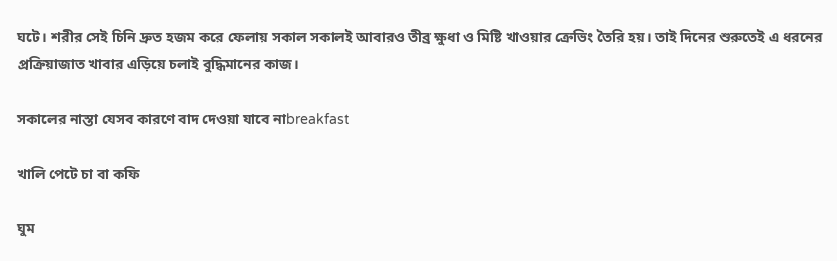ঘটে। শরীর সেই চিনি দ্রুত হজম করে ফেলায় সকাল সকালই আবারও তীব্র ক্ষুধা ও মিষ্টি খাওয়ার ক্রেভিং তৈরি হয়। তাই দিনের শুরুতেই এ ধরনের প্রক্রিয়াজাত খাবার এড়িয়ে চলাই বুদ্ধিমানের কাজ।

সকালের নাস্তা যেসব কারণে বাদ দেওয়া যাবে নাbreakfast

খালি পেটে চা বা কফি

ঘুম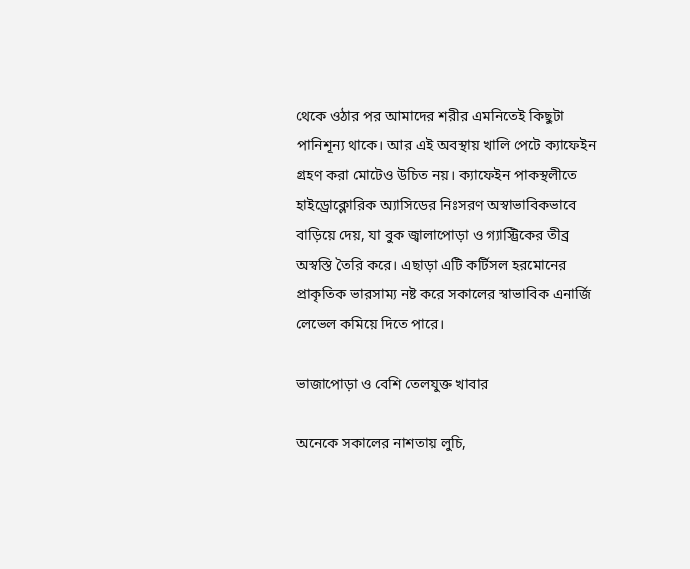থেকে ওঠার পর আমাদের শরীর এমনিতেই কিছুটা পানিশূন্য থাকে। আর এই অবস্থায় খালি পেটে ক্যাফেইন গ্রহণ করা মোটেও উচিত নয়। ক্যাফেইন পাকস্থলীতে হাইড্রোক্লোরিক অ্যাসিডের নিঃসরণ অস্বাভাবিকভাবে বাড়িয়ে দেয়, যা বুক জ্বালাপোড়া ও গ্যাস্ট্রিকের তীব্র অস্বস্তি তৈরি করে। এছাড়া এটি কর্টিসল হরমোনের প্রাকৃতিক ভারসাম্য নষ্ট করে সকালের স্বাভাবিক এনার্জি লেভেল কমিয়ে দিতে পারে।

ভাজাপোড়া ও বেশি তেলযুক্ত খাবার

অনেকে সকালের নাশতায় লুচি,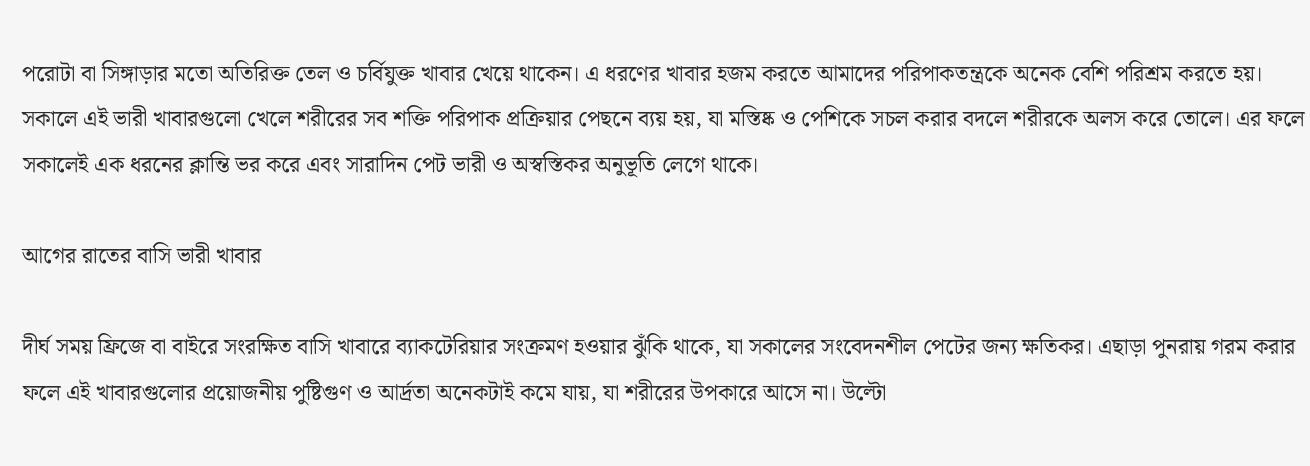পরোটা বা সিঙ্গাড়ার মতো অতিরিক্ত তেল ও চর্বিযুক্ত খাবার খেয়ে থাকেন। এ ধরণের খাবার হজম করতে আমাদের পরিপাকতন্ত্রকে অনেক বেশি পরিশ্রম করতে হয়। সকালে এই ভারী খাবারগুলো খেলে শরীরের সব শক্তি পরিপাক প্রক্রিয়ার পেছনে ব্যয় হয়, যা মস্তিষ্ক ও পেশিকে সচল করার বদলে শরীরকে অলস করে তোলে। এর ফলে সকালেই এক ধরনের ক্লান্তি ভর করে এবং সারাদিন পেট ভারী ও অস্বস্তিকর অনুভূতি লেগে থাকে।

আগের রাতের বাসি ভারী খাবার

দীর্ঘ সময় ফ্রিজে বা বাইরে সংরক্ষিত বাসি খাবারে ব্যাকটেরিয়ার সংক্রমণ হওয়ার ঝুঁকি থাকে, যা সকালের সংবেদনশীল পেটের জন্য ক্ষতিকর। এছাড়া পুনরায় গরম করার ফলে এই খাবারগুলোর প্রয়োজনীয় পুষ্টিগুণ ও আর্দ্রতা অনেকটাই কমে যায়, যা শরীরের উপকারে আসে না। উল্টো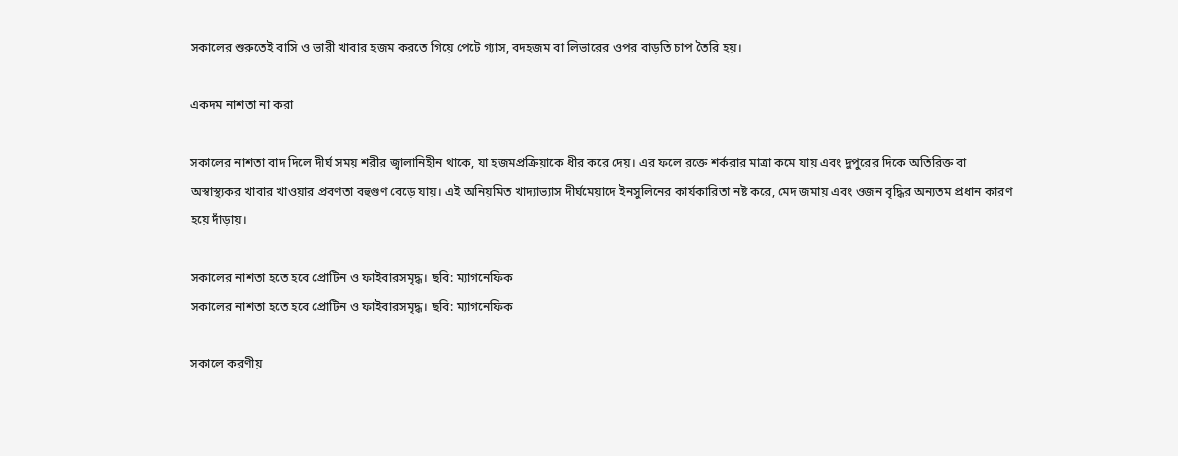সকালের শুরুতেই বাসি ও ভারী খাবার হজম করতে গিয়ে পেটে গ্যাস, বদহজম বা লিভারের ওপর বাড়তি চাপ তৈরি হয়।

একদম নাশতা না করা

সকালের নাশতা বাদ দিলে দীর্ঘ সময় শরীর জ্বালানিহীন থাকে, যা হজমপ্রক্রিয়াকে ধীর করে দেয়। এর ফলে রক্তে শর্করার মাত্রা কমে যায় এবং দুপুরের দিকে অতিরিক্ত বা অস্বাস্থ্যকর খাবার খাওয়ার প্রবণতা বহুগুণ বেড়ে যায়। এই অনিয়মিত খাদ্যাভ্যাস দীর্ঘমেয়াদে ইনসুলিনের কার্যকারিতা নষ্ট করে, মেদ জমায় এবং ওজন বৃদ্ধির অন্যতম প্রধান কারণ হয়ে দাঁড়ায়।

সকালের নাশতা হতে হবে প্রোটিন ও ফাইবারসমৃদ্ধ। ছবি: ম্যাগনেফিক
সকালের নাশতা হতে হবে প্রোটিন ও ফাইবারসমৃদ্ধ। ছবি: ম্যাগনেফিক

সকালে করণীয়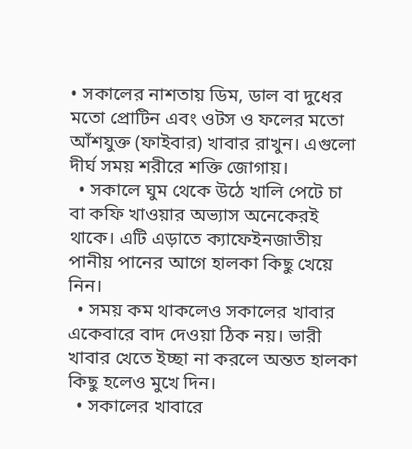• সকালের নাশতায় ডিম, ডাল বা দুধের মতো প্রোটিন এবং ওটস ও ফলের মতো আঁশযুক্ত (ফাইবার) খাবার রাখুন। এগুলো দীর্ঘ সময় শরীরে শক্তি জোগায়।
  • সকালে ঘুম থেকে উঠে খালি পেটে চা বা কফি খাওয়ার অভ্যাস অনেকেরই থাকে। এটি এড়াতে ক্যাফেইনজাতীয় পানীয় পানের আগে হালকা কিছু খেয়ে নিন।
  • সময় কম থাকলেও সকালের খাবার একেবারে বাদ দেওয়া ঠিক নয়। ভারী খাবার খেতে ইচ্ছা না করলে অন্তত হালকা কিছু হলেও মুখে দিন।
  • সকালের খাবারে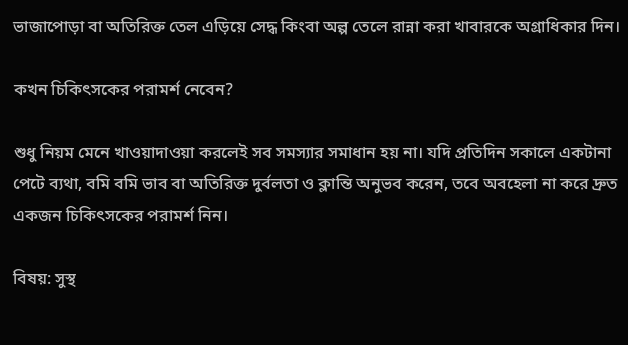ভাজাপোড়া বা অতিরিক্ত তেল এড়িয়ে সেদ্ধ কিংবা অল্প তেলে রান্না করা খাবারকে অগ্রাধিকার দিন।

কখন চিকিৎসকের পরামর্শ নেবেন?

শুধু নিয়ম মেনে খাওয়াদাওয়া করলেই সব সমস্যার সমাধান হয় না। যদি প্রতিদিন সকালে একটানা পেটে ব্যথা, বমি বমি ভাব বা অতিরিক্ত দুর্বলতা ও ক্লান্তি অনুভব করেন, তবে অবহেলা না করে দ্রুত একজন চিকিৎসকের পরামর্শ নিন।

বিষয়: সুস্থ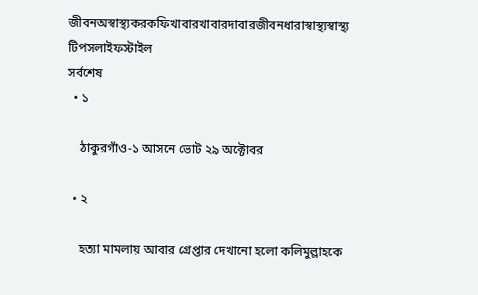জীবনঅস্বাস্থ্যকরকফিখাবারখাবারদাবারজীবনধারাস্বাস্থ্যস্বাস্থ্য টিপসলাইফস্টাইল
সর্বশেষ
  • ১

    ঠাকুরগাঁও-১ আসনে ভোট ২৯ অক্টোবর

  • ২

    হত্যা মামলায় আবার গ্রেপ্তার দেখানো হলো কলিমুল্লাহকে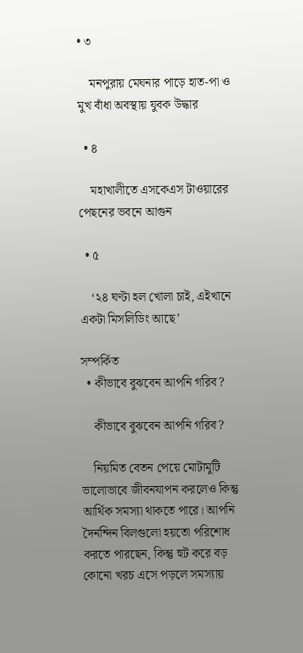• ৩

    মনপুরায় মেঘনার পাড়ে হাত-পা ও মুখ বাঁধা অবস্থায় যুবক উদ্ধার

  • ৪

    মহাখালীতে এসকেএস টাওয়ারের পেছনের ভবনে আগুন

  • ৫

    ‘২৪ ঘণ্টা হল খোলা চাই, এইখানে একটা মিসলিডিং আছে’

সম্পর্কিত
  • কীভাবে বুঝবেন আপনি গরিব?

    কীভাবে বুঝবেন আপনি গরিব?

    নিয়মিত বেতন পেয়ে মোটামুটি ভালোভাবে জীবনযাপন করলেও কিন্তু আর্থিক সমস্যা থাকতে পারে। আপনি দৈনন্দিন বিলগুলো হয়তো পরিশোধ করতে পারছেন, কিন্তু হুট করে বড় কোনো খরচ এসে পড়লে সমস্যায়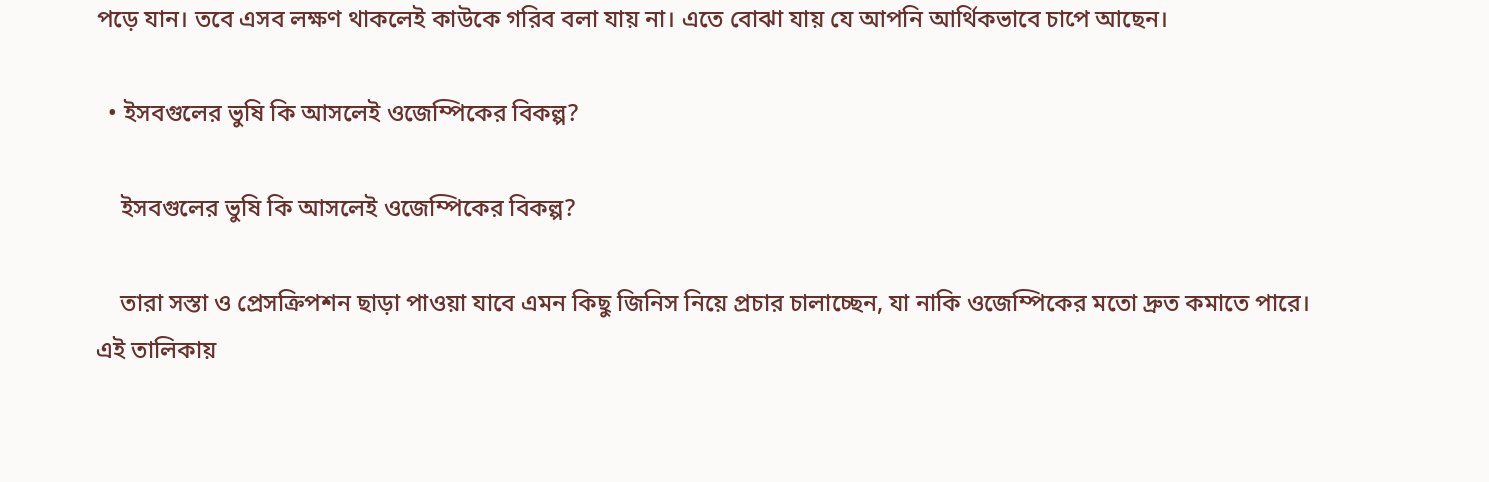পড়ে যান। তবে এসব লক্ষণ থাকলেই কাউকে গরিব বলা যায় না। এতে বোঝা যায় যে আপনি আর্থিকভাবে চাপে আছেন।

  • ইসবগুলের ভুষি কি আসলেই ওজেম্পিকের বিকল্প?

    ইসবগুলের ভুষি কি আসলেই ওজেম্পিকের বিকল্প?

    তারা সস্তা ও প্রেসক্রিপশন ছাড়া পাওয়া যাবে এমন কিছু জিনিস নিয়ে প্রচার চালাচ্ছেন, যা নাকি ওজেম্পিকের মতো দ্রুত কমাতে পারে। এই তালিকায়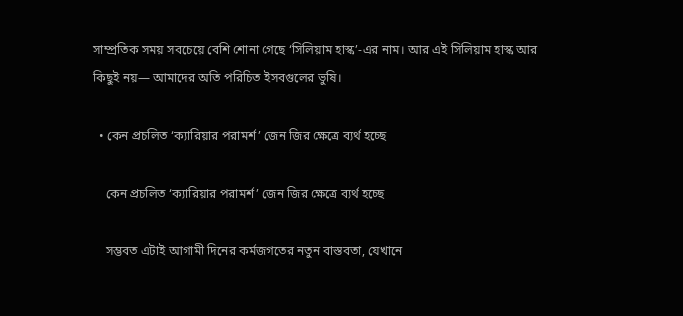সাম্প্রতিক সময় সবচেয়ে বেশি শোনা গেছে ‘সিলিয়াম হাস্ক’-এর নাম। আর এই সিলিয়াম হাস্ক আর কিছুই নয়— আমাদের অতি পরিচিত ইসবগুলের ভুষি।

  • কেন প্রচলিত ‘ক্যারিয়ার পরামর্শ’ জেন জির ক্ষেত্রে ব্যর্থ হচ্ছে

    কেন প্রচলিত ‘ক্যারিয়ার পরামর্শ’ জেন জির ক্ষেত্রে ব্যর্থ হচ্ছে

    সম্ভবত এটাই আগামী দিনের কর্মজগতের নতুন বাস্তবতা, যেখানে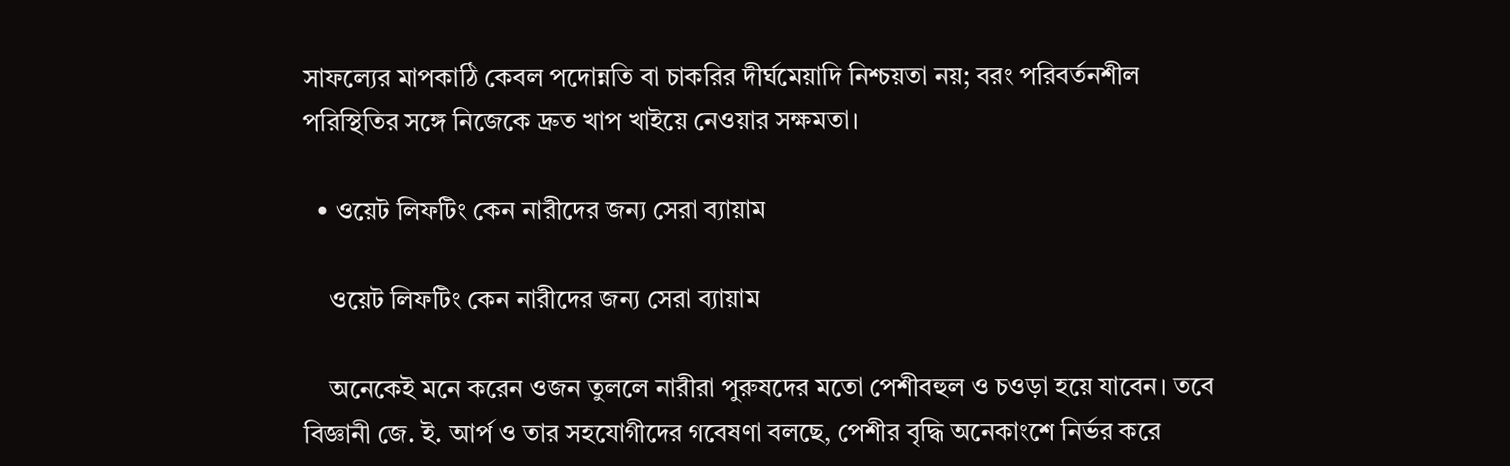সাফল্যের মাপকাঠি কেবল পদোন্নতি বা চাকরির দীর্ঘমেয়াদি নিশ্চয়তা নয়; বরং পরিবর্তনশীল পরিস্থিতির সঙ্গে নিজেকে দ্রুত খাপ খাইয়ে নেওয়ার সক্ষমতা।

  • ওয়েট লিফটিং কেন নারীদের জন্য সেরা ব্যায়াম

    ওয়েট লিফটিং কেন নারীদের জন্য সেরা ব্যায়াম

    অনেকেই মনে করেন ওজন তুললে নারীরা পুরুষদের মতো পেশীবহুল ও চওড়া হয়ে যাবেন। তবে বিজ্ঞানী জে. ই. আর্প ও তার সহযোগীদের গবেষণা বলছে, পেশীর বৃদ্ধি অনেকাংশে নির্ভর করে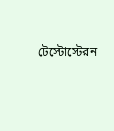টেস্টোস্টেরন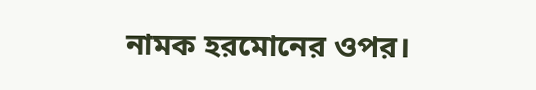নামক হরমোনের ওপর।